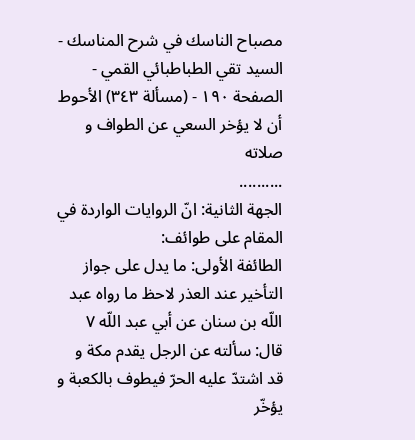مصباح الناسك في شرح المناسك - السيد تقي الطباطبائي القمي - الصفحة ١٩٠ - (مسألة ٣٤٣) الأحوط أن لا يؤخر السعي عن الطواف و صلاته
..........
الجهة الثانية: انّ الروايات الواردة في المقام على طوائف:
الطائفة الأولى: ما يدل على جواز التأخير عند العذر لاحظ ما رواه عبد اللّه بن سنان عن أبي عبد اللّه ٧ قال: سألته عن الرجل يقدم مكة و قد اشتدّ عليه الحرّ فيطوف بالكعبة و يؤخّر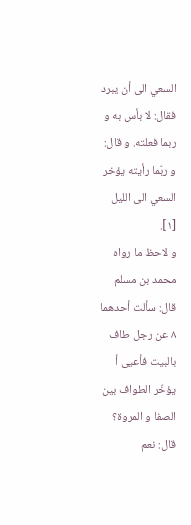السعي الى أن يبرد فقال: لا بأس به و ربما فعلته. و قال:
و ربّما رأيته يؤخر السعي الى الليل [١].
و لاحظ ما رواه محمد بن مسلم قال: سألت أحدهما ٨ عن رجل طاف بالبيت فأعيى أ يؤخّر الطواف بين الصفا و المروة؟ قال: نعم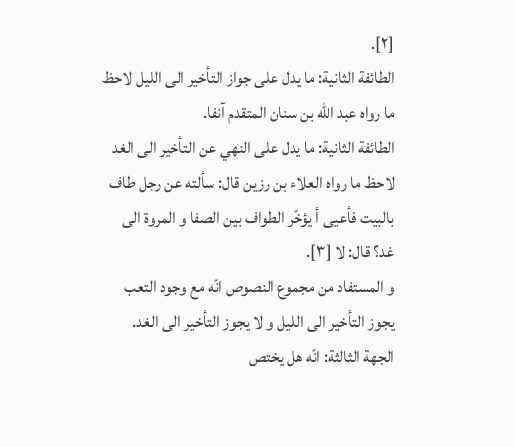[٢].
الطائفة الثانية: ما يدل على جواز التأخير الى الليل لاحظ ما رواه عبد اللّه بن سنان المتقدم آنفا.
الطائفة الثانية: ما يدل على النهي عن التأخير الى الغد لاحظ ما رواه العلاء بن رزين قال: سألته عن رجل طاف بالبيت فأعيى أ يؤخّر الطواف بين الصفا و المروة الى غد؟ قال: لا [٣].
و المستفاد من مجموع النصوص انّه مع وجود التعب يجوز التأخير الى الليل و لا يجوز التأخير الى الغد.
الجهة الثالثة: انّه هل يختص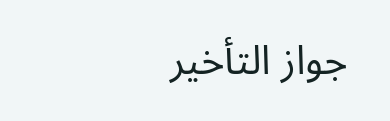جواز التأخير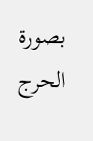بصورة الحرج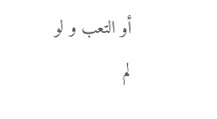أو التعب و لو لم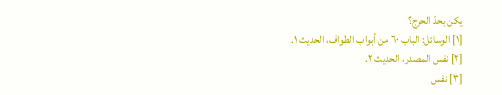يكن بحدّ الحرج؟
[١] الوسائل: الباب ٦٠ من أبواب الطواف، الحديث ١.
[٢] نفس المصدر، الحديث ٢.
[٣] نفس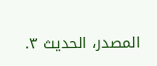المصدر، الحديث ٣.